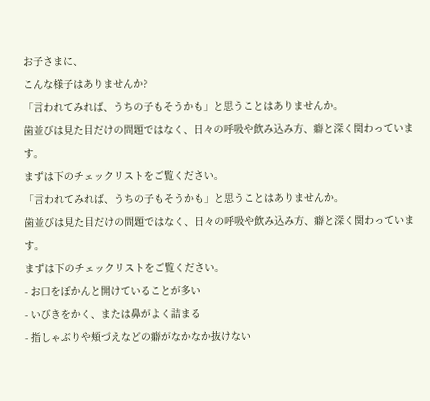お子さまに、
こんな様子はありませんか?
「言われてみれば、うちの子もそうかも」と思うことはありませんか。
歯並びは見た目だけの問題ではなく、日々の呼吸や飲み込み方、癖と深く関わっています。
まずは下のチェックリストをご覧ください。
「言われてみれば、うちの子もそうかも」と思うことはありませんか。
歯並びは見た目だけの問題ではなく、日々の呼吸や飲み込み方、癖と深く関わっています。
まずは下のチェックリストをご覧ください。
- お口をぽかんと開けていることが多い
- いびきをかく、または鼻がよく詰まる
- 指しゃぶりや頬づえなどの癖がなかなか抜けない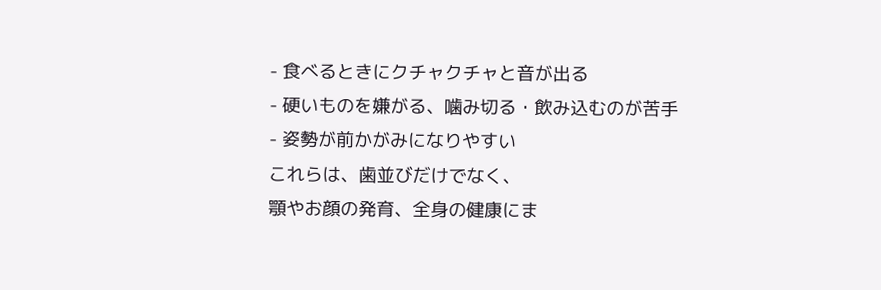- 食べるときにクチャクチャと音が出る
- 硬いものを嫌がる、噛み切る・飲み込むのが苦手
- 姿勢が前かがみになりやすい
これらは、歯並びだけでなく、
顎やお顔の発育、全身の健康にま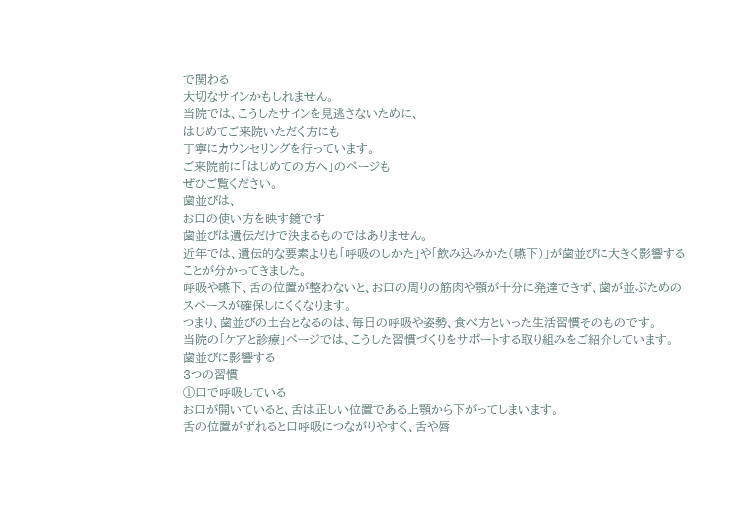で関わる
大切なサインかもしれません。
当院では、こうしたサインを見逃さないために、
はじめてご来院いただく方にも
丁寧にカウンセリングを行っています。
ご来院前に「はじめての方へ」のページも
ぜひご覧ください。
歯並びは、
お口の使い方を映す鏡です
歯並びは遺伝だけで決まるものではありません。
近年では、遺伝的な要素よりも「呼吸のしかた」や「飲み込みかた(嚥下)」が歯並びに大きく影響することが分かってきました。
呼吸や嚥下、舌の位置が整わないと、お口の周りの筋肉や顎が十分に発達できず、歯が並ぶためのスペースが確保しにくくなります。
つまり、歯並びの土台となるのは、毎日の呼吸や姿勢、食べ方といった生活習慣そのものです。
当院の「ケアと診療」ページでは、こうした習慣づくりをサポートする取り組みをご紹介しています。
歯並びに影響する
3つの習慣
①口で呼吸している
お口が開いていると、舌は正しい位置である上顎から下がってしまいます。
舌の位置がずれると口呼吸につながりやすく、舌や唇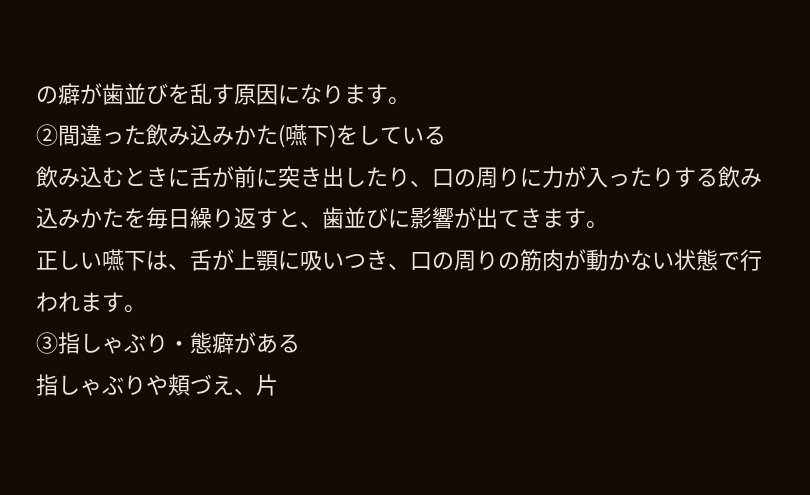の癖が歯並びを乱す原因になります。
②間違った飲み込みかた(嚥下)をしている
飲み込むときに舌が前に突き出したり、口の周りに力が入ったりする飲み込みかたを毎日繰り返すと、歯並びに影響が出てきます。
正しい嚥下は、舌が上顎に吸いつき、口の周りの筋肉が動かない状態で行われます。
③指しゃぶり・態癖がある
指しゃぶりや頬づえ、片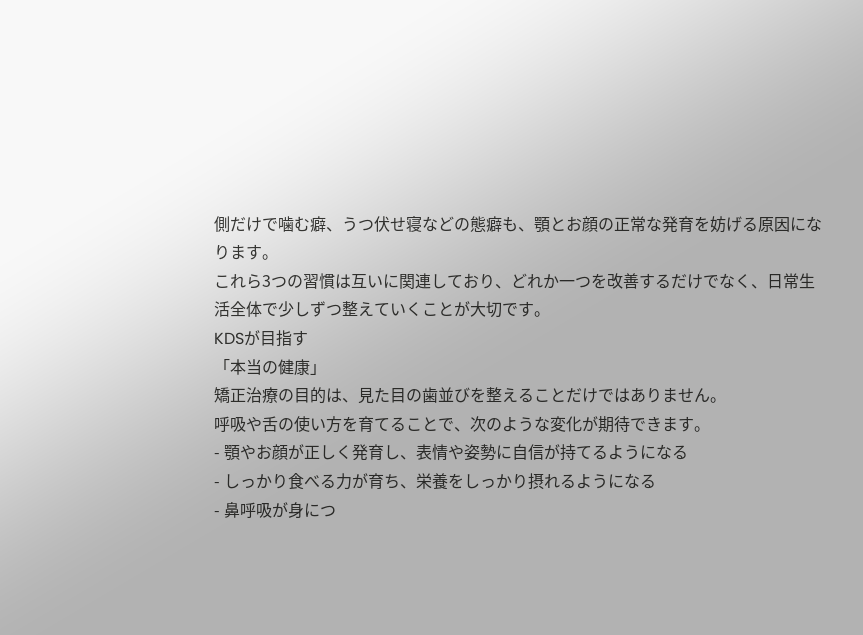側だけで噛む癖、うつ伏せ寝などの態癖も、顎とお顔の正常な発育を妨げる原因になります。
これら3つの習慣は互いに関連しており、どれか一つを改善するだけでなく、日常生活全体で少しずつ整えていくことが大切です。
KDSが目指す
「本当の健康」
矯正治療の目的は、見た目の歯並びを整えることだけではありません。
呼吸や舌の使い方を育てることで、次のような変化が期待できます。
- 顎やお顔が正しく発育し、表情や姿勢に自信が持てるようになる
- しっかり食べる力が育ち、栄養をしっかり摂れるようになる
- 鼻呼吸が身につ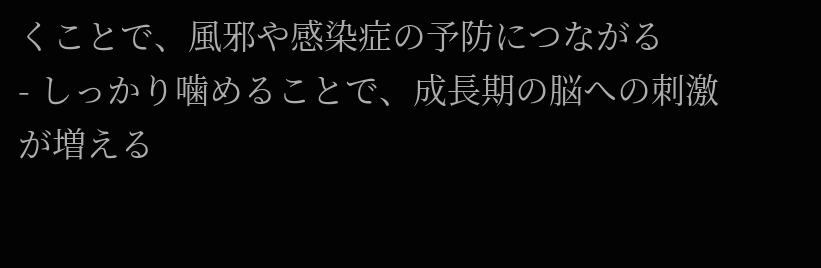くことで、風邪や感染症の予防につながる
- しっかり噛めることで、成長期の脳への刺激が増える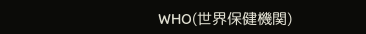WHO(世界保健機関)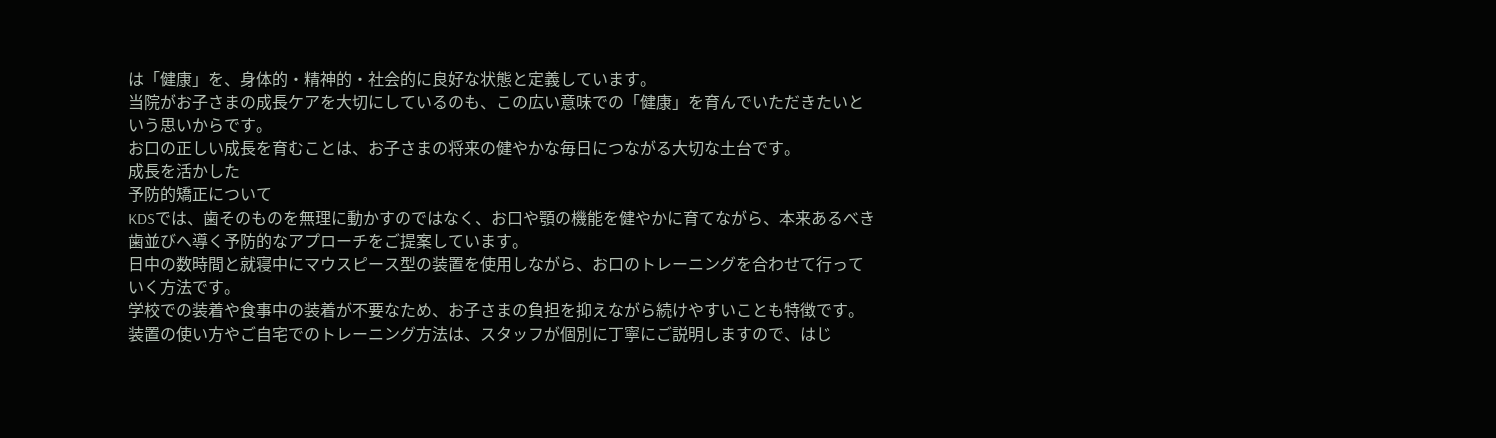は「健康」を、身体的・精神的・社会的に良好な状態と定義しています。
当院がお子さまの成長ケアを大切にしているのも、この広い意味での「健康」を育んでいただきたいという思いからです。
お口の正しい成長を育むことは、お子さまの将来の健やかな毎日につながる大切な土台です。
成長を活かした
予防的矯正について
KDSでは、歯そのものを無理に動かすのではなく、お口や顎の機能を健やかに育てながら、本来あるべき歯並びへ導く予防的なアプローチをご提案しています。
日中の数時間と就寝中にマウスピース型の装置を使用しながら、お口のトレーニングを合わせて行っていく方法です。
学校での装着や食事中の装着が不要なため、お子さまの負担を抑えながら続けやすいことも特徴です。
装置の使い方やご自宅でのトレーニング方法は、スタッフが個別に丁寧にご説明しますので、はじ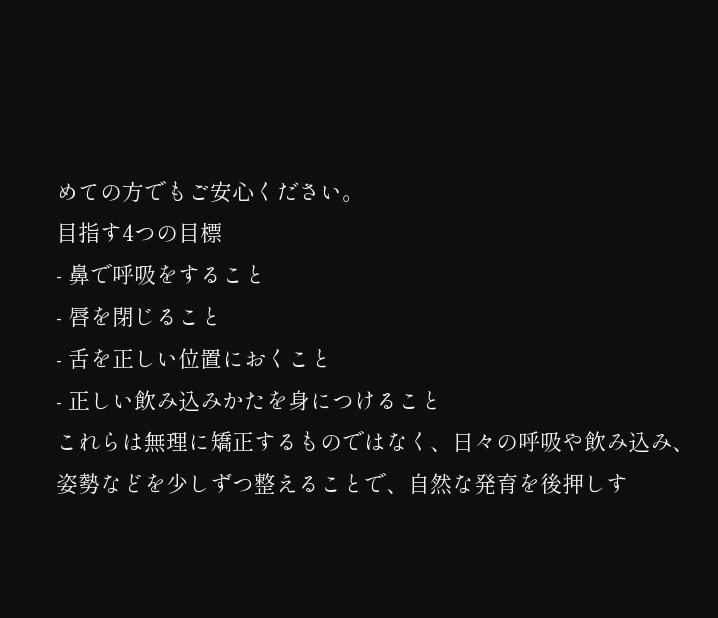めての方でもご安心ください。
目指す4つの目標
- 鼻で呼吸をすること
- 唇を閉じること
- 舌を正しい位置におくこと
- 正しい飲み込みかたを身につけること
これらは無理に矯正するものではなく、日々の呼吸や飲み込み、姿勢などを少しずつ整えることで、自然な発育を後押しす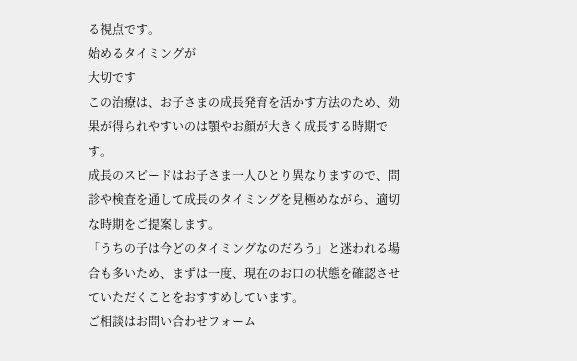る視点です。
始めるタイミングが
大切です
この治療は、お子さまの成長発育を活かす方法のため、効果が得られやすいのは顎やお顔が大きく成長する時期です。
成長のスピードはお子さま一人ひとり異なりますので、問診や検査を通して成長のタイミングを見極めながら、適切な時期をご提案します。
「うちの子は今どのタイミングなのだろう」と迷われる場合も多いため、まずは一度、現在のお口の状態を確認させていただくことをおすすめしています。
ご相談はお問い合わせフォーム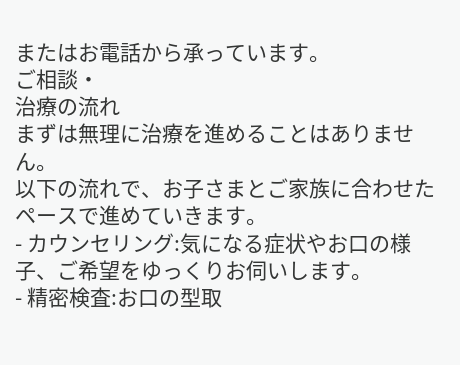またはお電話から承っています。
ご相談・
治療の流れ
まずは無理に治療を進めることはありません。
以下の流れで、お子さまとご家族に合わせたペースで進めていきます。
- カウンセリング:気になる症状やお口の様子、ご希望をゆっくりお伺いします。
- 精密検査:お口の型取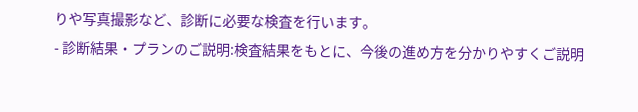りや写真撮影など、診断に必要な検査を行います。
- 診断結果・プランのご説明:検査結果をもとに、今後の進め方を分かりやすくご説明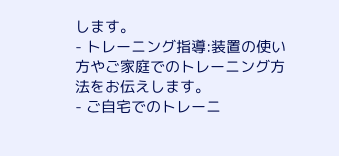します。
- トレーニング指導:装置の使い方やご家庭でのトレーニング方法をお伝えします。
- ご自宅でのトレーニ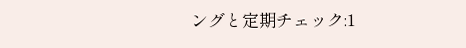ングと定期チェック:1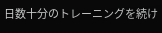日数十分のトレーニングを続け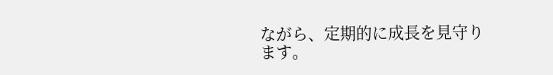ながら、定期的に成長を見守ります。